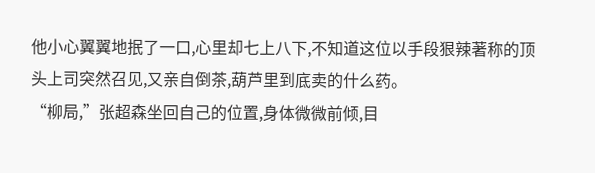他小心翼翼地抿了一口,心里却七上八下,不知道这位以手段狠辣著称的顶头上司突然召见,又亲自倒茶,葫芦里到底卖的什么药。
“柳局,”张超森坐回自己的位置,身体微微前倾,目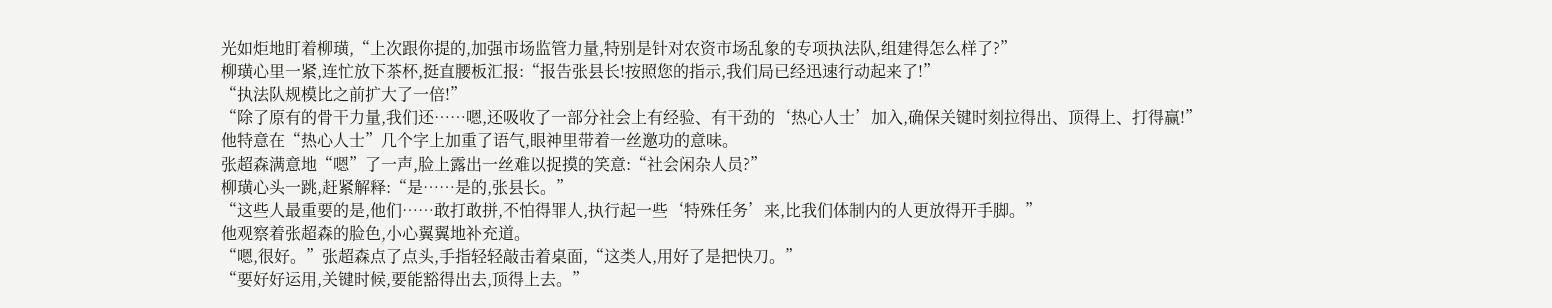光如炬地盯着柳璜,“上次跟你提的,加强市场监管力量,特别是针对农资市场乱象的专项执法队,组建得怎么样了?”
柳璜心里一紧,连忙放下茶杯,挺直腰板汇报:“报告张县长!按照您的指示,我们局已经迅速行动起来了!”
“执法队规模比之前扩大了一倍!”
“除了原有的骨干力量,我们还……嗯,还吸收了一部分社会上有经验、有干劲的‘热心人士’加入,确保关键时刻拉得出、顶得上、打得赢!”
他特意在“热心人士”几个字上加重了语气,眼神里带着一丝邀功的意味。
张超森满意地“嗯”了一声,脸上露出一丝难以捉摸的笑意:“社会闲杂人员?”
柳璜心头一跳,赶紧解释:“是……是的,张县长。”
“这些人最重要的是,他们……敢打敢拼,不怕得罪人,执行起一些‘特殊任务’来,比我们体制内的人更放得开手脚。”
他观察着张超森的脸色,小心翼翼地补充道。
“嗯,很好。”张超森点了点头,手指轻轻敲击着桌面,“这类人,用好了是把快刀。”
“要好好运用,关键时候,要能豁得出去,顶得上去。”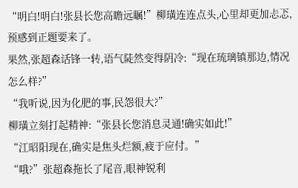“明白!明白!张县长您高瞻远瞩!”柳璜连连点头,心里却更加忐忑,预感到正题要来了。
果然,张超森话锋一转,语气陡然变得阴冷:“现在琉璃镇那边,情况怎么样?”
“我听说,因为化肥的事,民怨很大?”
柳璜立刻打起精神:“张县长您消息灵通!确实如此!”
“江昭阳现在,确实是焦头烂额,疲于应付。”
“哦?”张超森拖长了尾音,眼神锐利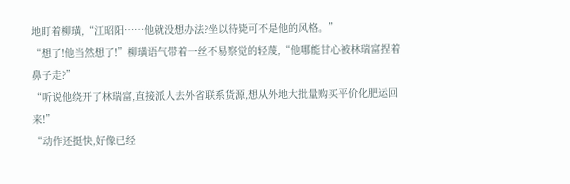地盯着柳璜,“江昭阳……他就没想办法?坐以待毙可不是他的风格。”
“想了!他当然想了!”柳璜语气带着一丝不易察觉的轻蔑,“他哪能甘心被林瑞富捏着鼻子走?”
“听说他绕开了林瑞富,直接派人去外省联系货源,想从外地大批量购买平价化肥运回来!”
“动作还挺快,好像已经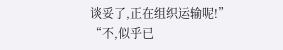谈妥了,正在组织运输呢!”
“不,似乎已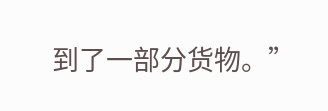到了一部分货物。”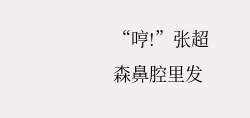“哼!”张超森鼻腔里发